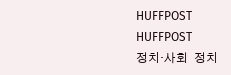HUFFPOST
HUFFPOST
정치·사회  정치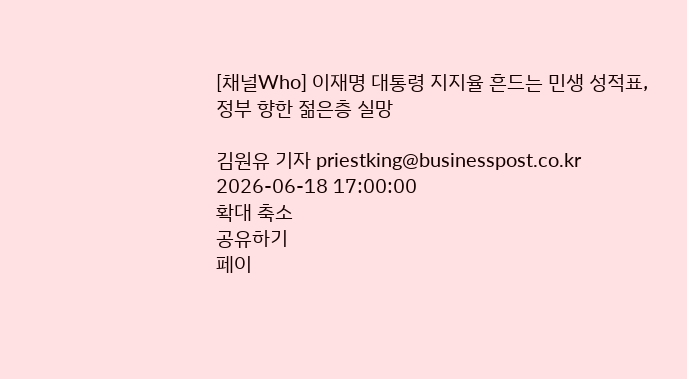[채널Who] 이재명 대통령 지지율 흔드는 민생 성적표, 정부 향한 젊은층 실망

김원유 기자 priestking@businesspost.co.kr 2026-06-18 17:00:00
확대 축소
공유하기
페이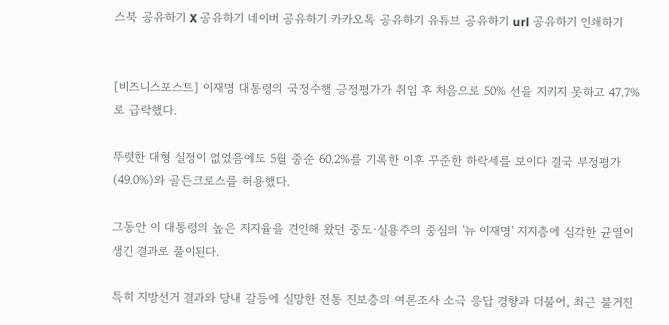스북 공유하기 X 공유하기 네이버 공유하기 카카오톡 공유하기 유튜브 공유하기 url 공유하기 인쇄하기


[비즈니스포스트] 이재명 대통령의 국정수행 긍정평가가 취임 후 처음으로 50% 선을 지키지 못하고 47.7%로 급락했다.

뚜렷한 대형 실정이 없었음에도 5월 중순 60.2%를 기록한 이후 꾸준한 하락세를 보이다 결국 부정평가(49.0%)와 골든크로스를 허용했다.

그동안 이 대통령의 높은 지지율을 견인해 왔던 중도·실용주의 중심의 '뉴 이재명' 지지층에 심각한 균열이 생긴 결과로 풀이된다.

특히 지방선거 결과와 당내 갈등에 실망한 전통 진보층의 여론조사 소극 응답 경향과 더불어, 최근 불거진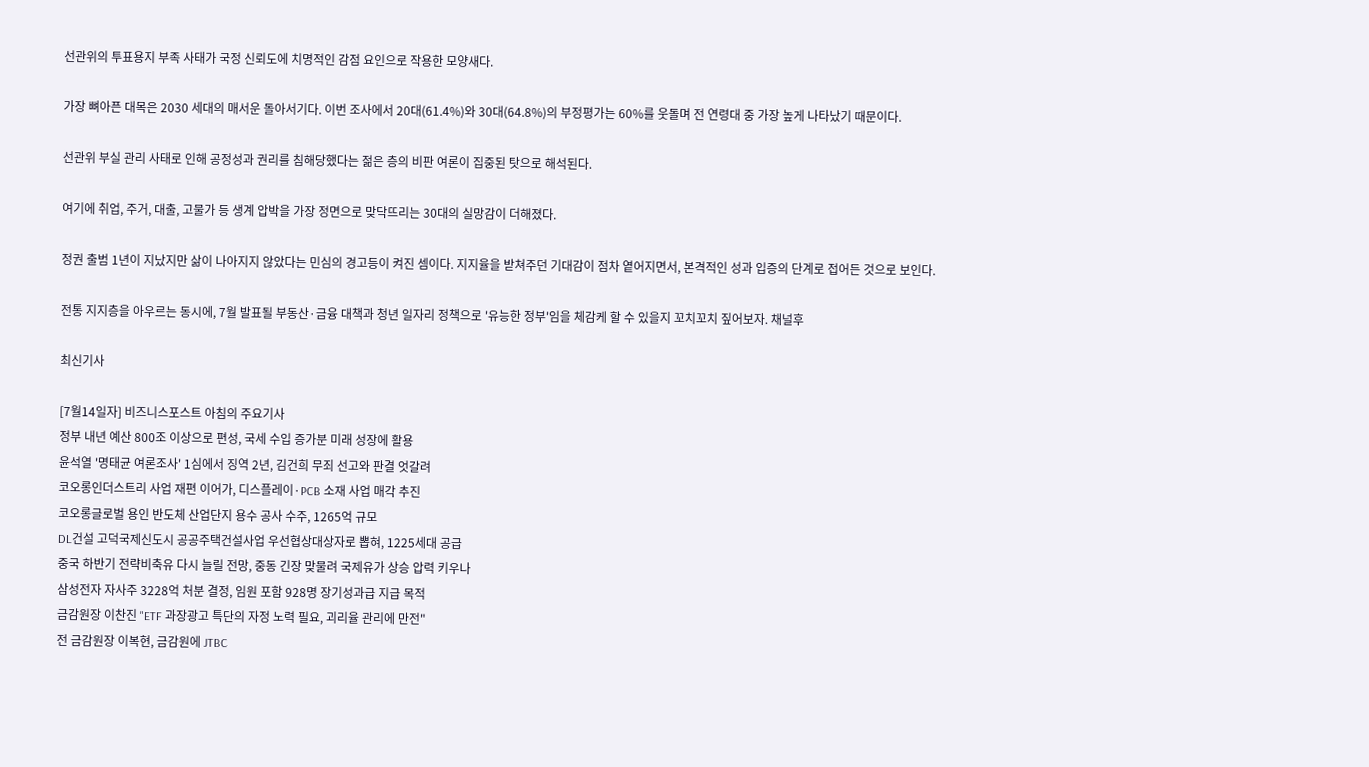선관위의 투표용지 부족 사태가 국정 신뢰도에 치명적인 감점 요인으로 작용한 모양새다.

가장 뼈아픈 대목은 2030 세대의 매서운 돌아서기다. 이번 조사에서 20대(61.4%)와 30대(64.8%)의 부정평가는 60%를 웃돌며 전 연령대 중 가장 높게 나타났기 때문이다.

선관위 부실 관리 사태로 인해 공정성과 권리를 침해당했다는 젊은 층의 비판 여론이 집중된 탓으로 해석된다.

여기에 취업, 주거, 대출, 고물가 등 생계 압박을 가장 정면으로 맞닥뜨리는 30대의 실망감이 더해졌다.

정권 출범 1년이 지났지만 삶이 나아지지 않았다는 민심의 경고등이 켜진 셈이다. 지지율을 받쳐주던 기대감이 점차 옅어지면서, 본격적인 성과 입증의 단계로 접어든 것으로 보인다.

전통 지지층을 아우르는 동시에, 7월 발표될 부동산·금융 대책과 청년 일자리 정책으로 '유능한 정부'임을 체감케 할 수 있을지 꼬치꼬치 짚어보자. 채널후

최신기사

[7월14일자] 비즈니스포스트 아침의 주요기사
정부 내년 예산 800조 이상으로 편성, 국세 수입 증가분 미래 성장에 활용
윤석열 '명태균 여론조사' 1심에서 징역 2년, 김건희 무죄 선고와 판결 엇갈려
코오롱인더스트리 사업 재편 이어가, 디스플레이·PCB 소재 사업 매각 추진
코오롱글로벌 용인 반도체 산업단지 용수 공사 수주, 1265억 규모
DL건설 고덕국제신도시 공공주택건설사업 우선협상대상자로 뽑혀, 1225세대 공급
중국 하반기 전략비축유 다시 늘릴 전망, 중동 긴장 맞물려 국제유가 상승 압력 키우나
삼성전자 자사주 3228억 처분 결정, 임원 포함 928명 장기성과급 지급 목적
금감원장 이찬진 "ETF 과장광고 특단의 자정 노력 필요, 괴리율 관리에 만전"
전 금감원장 이복현, 금감원에 JTBC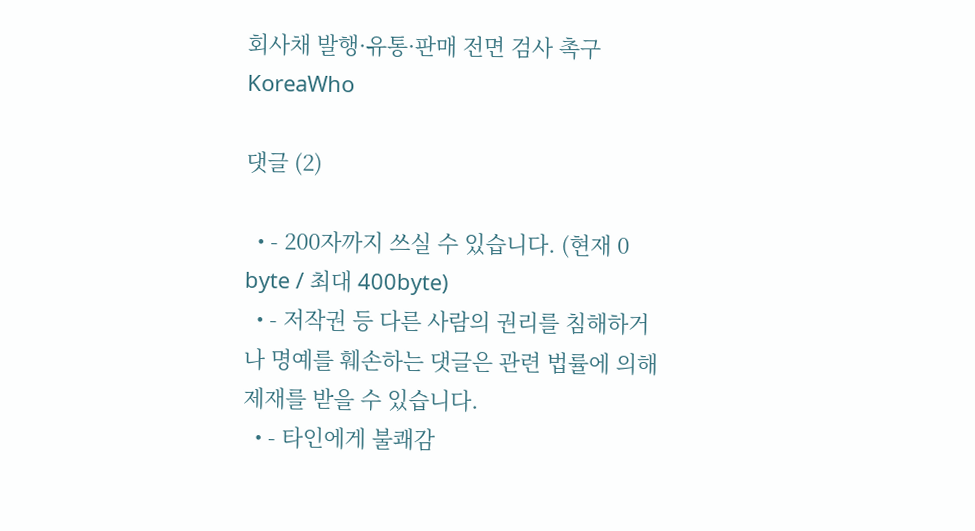회사채 발행·유통·판매 전면 검사 촉구
KoreaWho

댓글 (2)

  • - 200자까지 쓰실 수 있습니다. (현재 0 byte / 최대 400byte)
  • - 저작권 등 다른 사람의 권리를 침해하거나 명예를 훼손하는 댓글은 관련 법률에 의해 제재를 받을 수 있습니다.
  • - 타인에게 불쾌감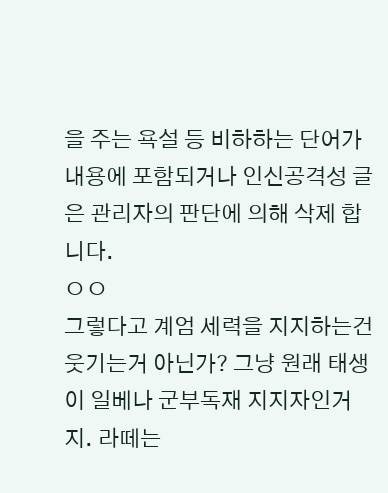을 주는 욕설 등 비하하는 단어가 내용에 포함되거나 인신공격성 글은 관리자의 판단에 의해 삭제 합니다.
ㅇㅇ
그렇다고 계엄 세력을 지지하는건 웃기는거 아닌가? 그냥 원래 태생이 일베나 군부독재 지지자인거지. 라떼는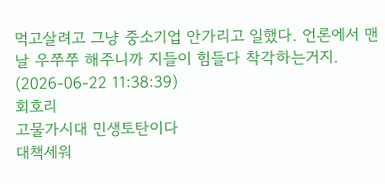먹고살려고 그냥 중소기업 안가리고 일했다. 언론에서 맨날 우쭈쭈 해주니까 지들이 힘들다 착각하는거지.    (2026-06-22 11:38:39)
회호리
고물가시대 민생토탄이다
대책세워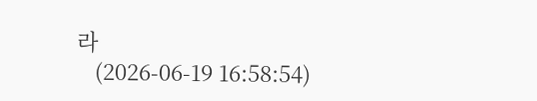라
   (2026-06-19 16:58:54)